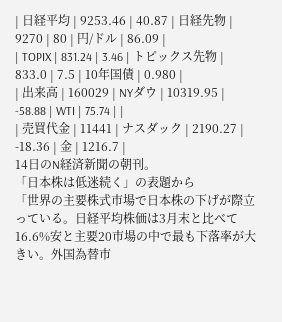| 日経平均 | 9253.46 | 40.87 | 日経先物 | 9270 | 80 | 円/ドル | 86.09 |
| TOPIX | 831.24 | 3.46 | トピックス先物 | 833.0 | 7.5 | 10年国債 | 0.980 |
| 出来高 | 160029 | NYダウ | 10319.95 | -58.88 | WTI | 75.74 | |
| 売買代金 | 11441 | ナスダック | 2190.27 | -18.36 | 金 | 1216.7 |
14日のN経済新聞の朝刊。
「日本株は低迷続く」の表題から
「世界の主要株式市場で日本株の下げが際立っている。日経平均株価は3月末と比べて
16.6%安と主要20市場の中で最も下落率が大きい。外国為替市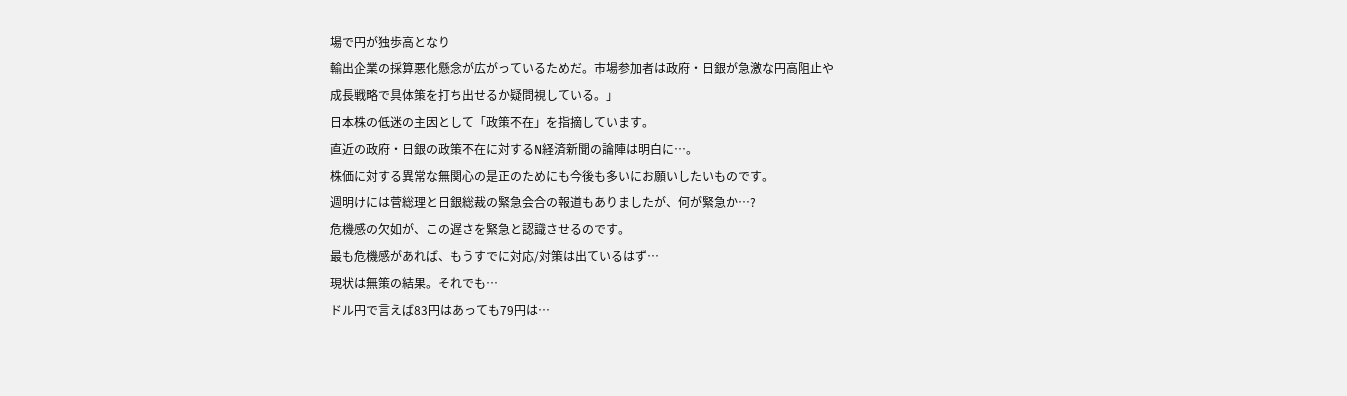場で円が独歩高となり
輸出企業の採算悪化懸念が広がっているためだ。市場参加者は政府・日銀が急激な円高阻止や
成長戦略で具体策を打ち出せるか疑問視している。」
日本株の低迷の主因として「政策不在」を指摘しています。
直近の政府・日銀の政策不在に対するN経済新聞の論陣は明白に…。
株価に対する異常な無関心の是正のためにも今後も多いにお願いしたいものです。
週明けには菅総理と日銀総裁の緊急会合の報道もありましたが、何が緊急か…?
危機感の欠如が、この遅さを緊急と認識させるのです。
最も危機感があれば、もうすでに対応/対策は出ているはず…
現状は無策の結果。それでも…
ドル円で言えば83円はあっても79円は…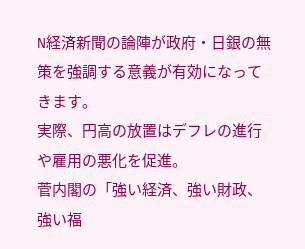N経済新聞の論陣が政府・日銀の無策を強調する意義が有効になってきます。
実際、円高の放置はデフレの進行や雇用の悪化を促進。
菅内閣の「強い経済、強い財政、強い福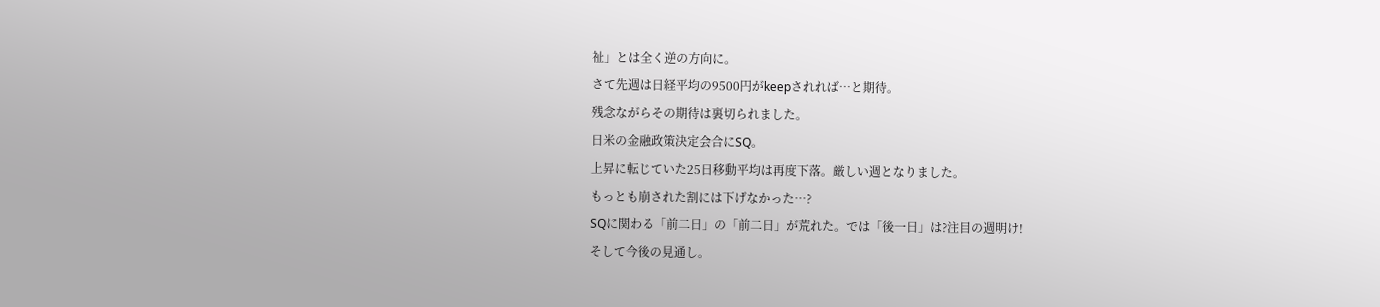祉」とは全く逆の方向に。
さて先週は日経平均の9500円がkeepされれば…と期待。
残念ながらその期待は裏切られました。
日米の金融政策決定会合にSQ。
上昇に転じていた25日移動平均は再度下落。厳しい週となりました。
もっとも崩された割には下げなかった…?
SQに関わる「前二日」の「前二日」が荒れた。では「後一日」は?注目の週明け!
そして今後の見通し。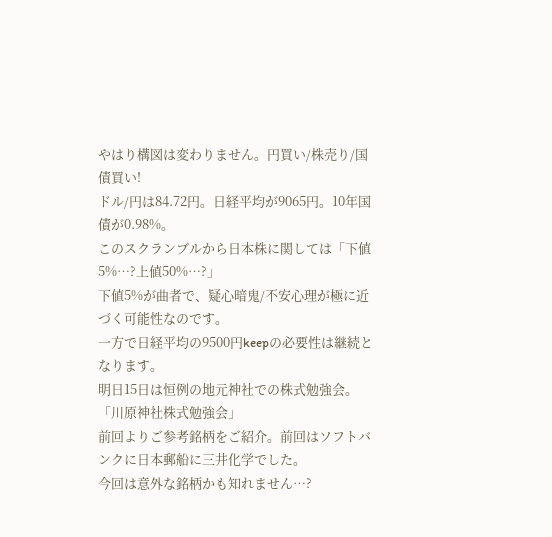やはり構図は変わりません。円買い/株売り/国債買い!
ドル/円は84.72円。日経平均が9065円。10年国債が0.98%。
このスクランブルから日本株に関しては「下値5%…?上値50%…?」
下値5%が曲者で、疑心暗鬼/不安心理が極に近づく可能性なのです。
一方で日経平均の9500円keepの必要性は継続となります。
明日15日は恒例の地元神社での株式勉強会。「川原神社株式勉強会」
前回よりご参考銘柄をご紹介。前回はソフトバンクに日本郵船に三井化学でした。
今回は意外な銘柄かも知れません…?